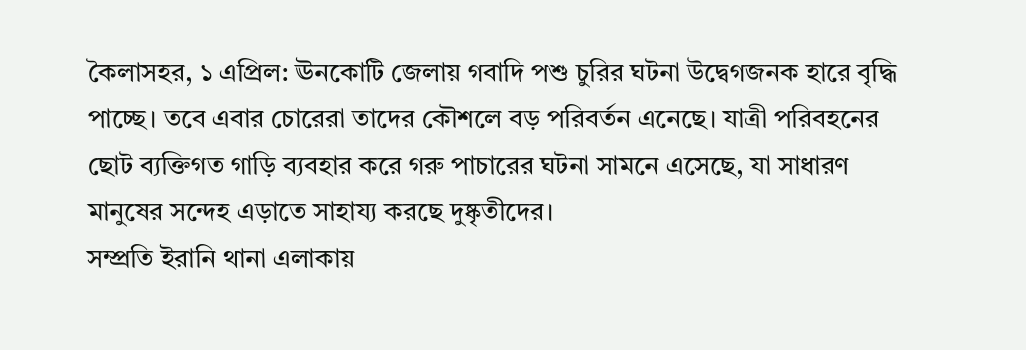কৈলাসহর, ১ এপ্রিল: ঊনকোটি জেলায় গবাদি পশু চুরির ঘটনা উদ্বেগজনক হারে বৃদ্ধি পাচ্ছে। তবে এবার চোরেরা তাদের কৌশলে বড় পরিবর্তন এনেছে। যাত্রী পরিবহনের ছোট ব্যক্তিগত গাড়ি ব্যবহার করে গরু পাচারের ঘটনা সামনে এসেছে, যা সাধারণ মানুষের সন্দেহ এড়াতে সাহায্য করছে দুষ্কৃতীদের।
সম্প্রতি ইরানি থানা এলাকায়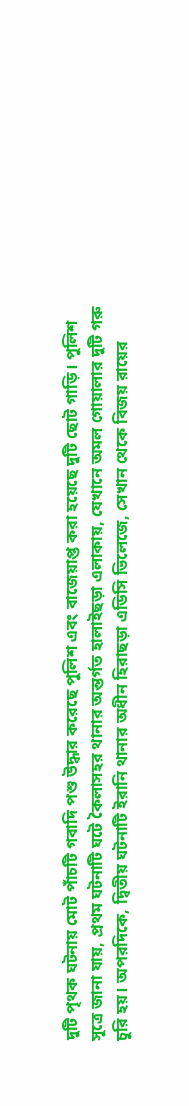দুটি পৃথক ঘটনায় মোট পাঁচটি গবাদি পশু উদ্ধার করেছে পুলিশ এবং বাজেয়াপ্ত করা হয়েছে দুটি ছোট গাড়ি। পুলিশ সূত্রে জানা যায়, প্রথম ঘটনাটি ঘটে কৈলাসহর থানার অন্তর্গত হালাইছড়া এলাকায়, যেখানে অমল গোয়ালার দুটি গরু চুরি হয়। অপরদিকে, দ্বিতীয় ঘটনাটি ইরানি থানার অধীন হিরাছড়া এডিসি ভিলেজে, সেখান থেকে বিজয় রায়ের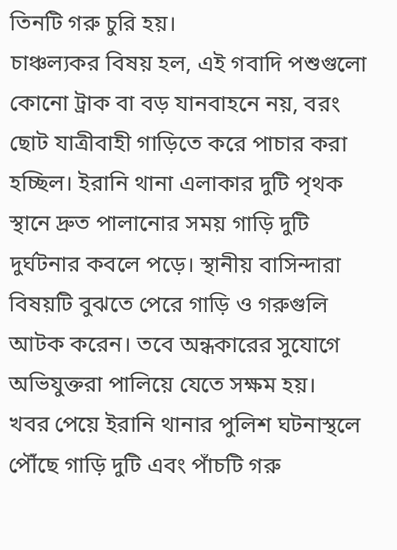তিনটি গরু চুরি হয়।
চাঞ্চল্যকর বিষয় হল, এই গবাদি পশুগুলো কোনো ট্রাক বা বড় যানবাহনে নয়, বরং ছোট যাত্রীবাহী গাড়িতে করে পাচার করা হচ্ছিল। ইরানি থানা এলাকার দুটি পৃথক স্থানে দ্রুত পালানোর সময় গাড়ি দুটি দুর্ঘটনার কবলে পড়ে। স্থানীয় বাসিন্দারা বিষয়টি বুঝতে পেরে গাড়ি ও গরুগুলি আটক করেন। তবে অন্ধকারের সুযোগে অভিযুক্তরা পালিয়ে যেতে সক্ষম হয়।
খবর পেয়ে ইরানি থানার পুলিশ ঘটনাস্থলে পৌঁছে গাড়ি দুটি এবং পাঁচটি গরু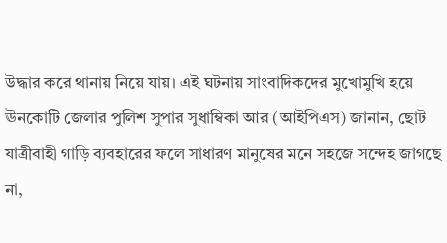উদ্ধার করে থানায় নিয়ে যায়। এই ঘটনায় সাংবাদিকদের মুখোমুখি হয়ে ঊনকোটি জেলার পুলিশ সুপার সুধাম্বিকা আর (আইপিএস) জানান, ছোট যাত্রীবাহী গাড়ি ব্যবহারের ফলে সাধারণ মানুষের মনে সহজে সন্দেহ জাগছে না,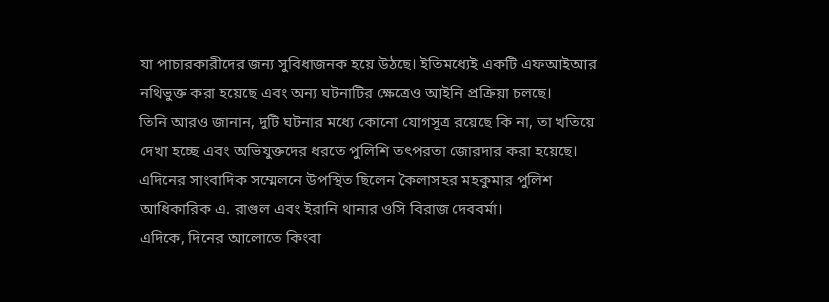যা পাচারকারীদের জন্য সুবিধাজনক হয়ে উঠছে। ইতিমধ্যেই একটি এফআইআর নথিভুক্ত করা হয়েছে এবং অন্য ঘটনাটির ক্ষেত্রেও আইনি প্রক্রিয়া চলছে।
তিনি আরও জানান, দুটি ঘটনার মধ্যে কোনো যোগসূত্র রয়েছে কি না, তা খতিয়ে দেখা হচ্ছে এবং অভিযুক্তদের ধরতে পুলিশি তৎপরতা জোরদার করা হয়েছে। এদিনের সাংবাদিক সম্মেলনে উপস্থিত ছিলেন কৈলাসহর মহকুমার পুলিশ আধিকারিক এ. রাগুল এবং ইরানি থানার ওসি বিরাজ দেববর্মা।
এদিকে, দিনের আলোতে কিংবা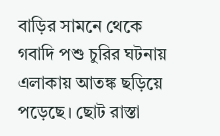বাড়ির সামনে থেকে গবাদি পশু চুরির ঘটনায় এলাকায় আতঙ্ক ছড়িয়ে পড়েছে। ছোট রাস্তা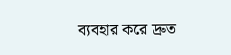ব্যবহার করে দ্রুত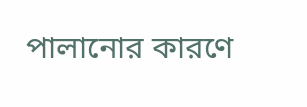পালানোর কারণে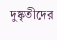দুষ্কৃতীদের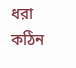ধরা কঠিন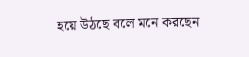হয়ে উঠছে বলে মনে করছেন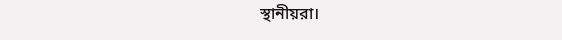স্থানীয়রা।